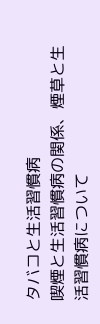タバコと生活習慣病
喫煙と生活習慣病の関係、煙草と生活習慣病について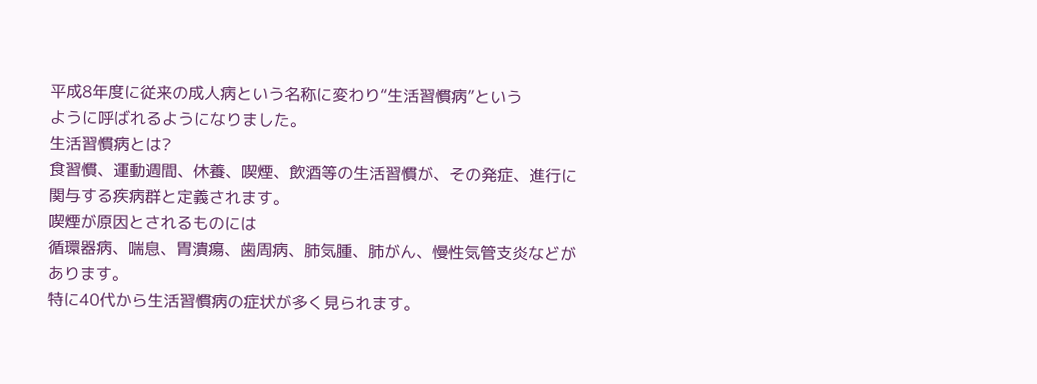平成8年度に従来の成人病という名称に変わり“生活習慣病”という
ように呼ばれるようになりました。
生活習慣病とは?
食習慣、運動週間、休養、喫煙、飲酒等の生活習慣が、その発症、進行に
関与する疾病群と定義されます。
喫煙が原因とされるものには
循環器病、喘息、胃潰瘍、歯周病、肺気腫、肺がん、慢性気管支炎などが
あります。
特に40代から生活習慣病の症状が多く見られます。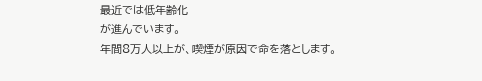最近では低年齢化
が進んでいます。
年間8万人以上が、喫煙が原因で命を落とします。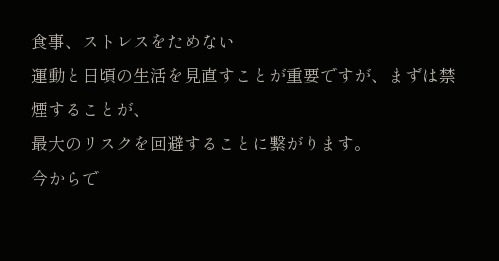食事、ストレスをためない
運動と日頃の生活を見直すことが重要ですが、まずは禁煙することが、
最大のリスクを回避することに繋がります。
今からで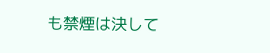も禁煙は決して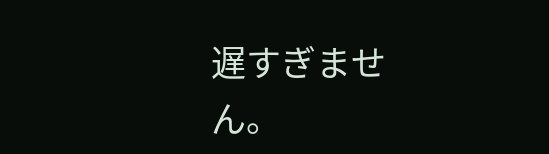遅すぎません。